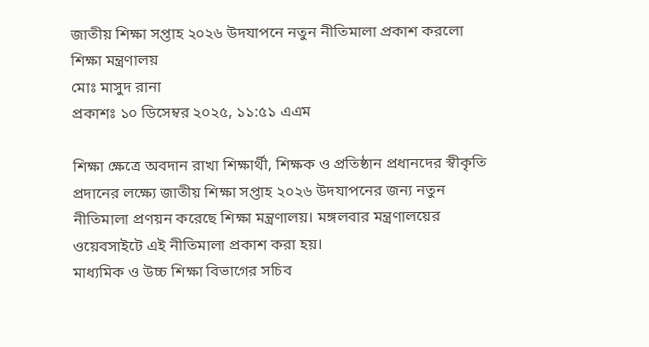জাতীয় শিক্ষা সপ্তাহ ২০২৬ উদযাপনে নতুন নীতিমালা প্রকাশ করলো শিক্ষা মন্ত্রণালয়
মোঃ মাসুদ রানা
প্রকাশঃ ১০ ডিসেম্বর ২০২৫, ১১:৫১ এএম

শিক্ষা ক্ষেত্রে অবদান রাখা শিক্ষার্থী, শিক্ষক ও প্রতিষ্ঠান প্রধানদের স্বীকৃতি প্রদানের লক্ষ্যে জাতীয় শিক্ষা সপ্তাহ ২০২৬ উদযাপনের জন্য নতুন নীতিমালা প্রণয়ন করেছে শিক্ষা মন্ত্রণালয়। মঙ্গলবার মন্ত্রণালয়ের ওয়েবসাইটে এই নীতিমালা প্রকাশ করা হয়।
মাধ্যমিক ও উচ্চ শিক্ষা বিভাগের সচিব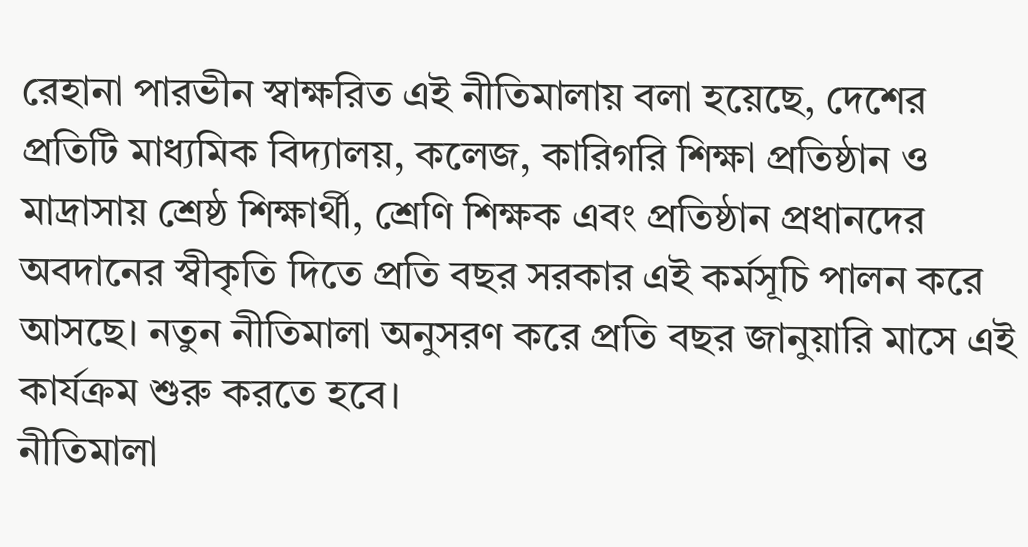রেহানা পারভীন স্বাক্ষরিত এই নীতিমালায় বলা হয়েছে, দেশের প্রতিটি মাধ্যমিক বিদ্যালয়, কলেজ, কারিগরি শিক্ষা প্রতিষ্ঠান ও মাদ্রাসায় শ্রেষ্ঠ শিক্ষার্থী, শ্রেণি শিক্ষক এবং প্রতিষ্ঠান প্রধানদের অবদানের স্বীকৃতি দিতে প্রতি বছর সরকার এই কর্মসূচি পালন করে আসছে। নতুন নীতিমালা অনুসরণ করে প্রতি বছর জানুয়ারি মাসে এই কার্যক্রম শুরু করতে হবে।
নীতিমালা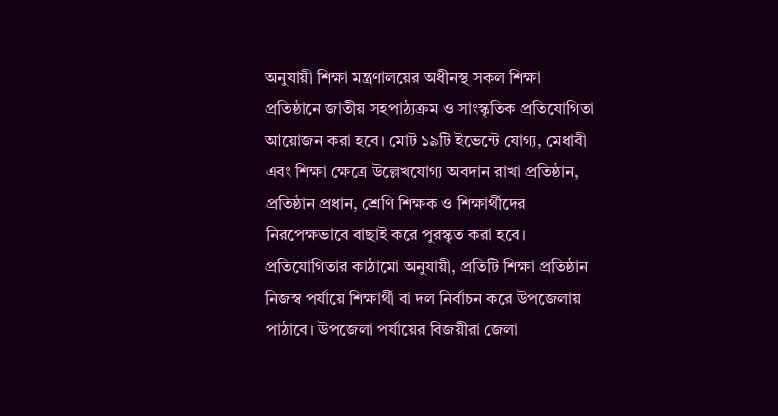অনুযায়ী শিক্ষা মন্ত্রণালয়ের অধীনস্থ সকল শিক্ষা প্রতিষ্ঠানে জাতীয় সহপাঠ্যক্রম ও সাংস্কৃতিক প্রতিযোগিতা আয়োজন করা হবে। মোট ১৯টি ইভেন্টে যোগ্য, মেধাবী এবং শিক্ষা ক্ষেত্রে উল্লেখযোগ্য অবদান রাখা প্রতিষ্ঠান, প্রতিষ্ঠান প্রধান, শ্রেণি শিক্ষক ও শিক্ষার্থীদের নিরপেক্ষভাবে বাছাই করে পুরস্কৃত করা হবে।
প্রতিযোগিতার কাঠামো অনুযায়ী, প্রতিটি শিক্ষা প্রতিষ্ঠান নিজস্ব পর্যায়ে শিক্ষার্থী বা দল নির্বাচন করে উপজেলায় পাঠাবে। উপজেলা পর্যায়ের বিজয়ীরা জেলা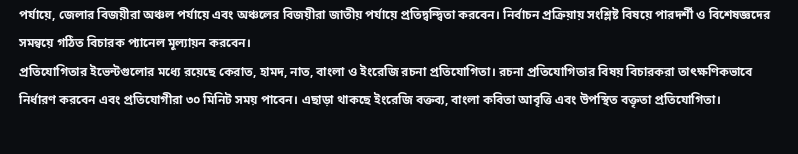পর্যায়ে, জেলার বিজয়ীরা অঞ্চল পর্যায়ে এবং অঞ্চলের বিজয়ীরা জাতীয় পর্যায়ে প্রতিদ্বন্দ্বিতা করবেন। নির্বাচন প্রক্রিয়ায় সংশ্লিষ্ট বিষয়ে পারদর্শী ও বিশেষজ্ঞদের সমন্বয়ে গঠিত বিচারক প্যানেল মূল্যায়ন করবেন।
প্রতিযোগিতার ইভেন্টগুলোর মধ্যে রয়েছে কেরাত, হামদ, নাত, বাংলা ও ইংরেজি রচনা প্রতিযোগিতা। রচনা প্রতিযোগিতার বিষয় বিচারকরা তাৎক্ষণিকভাবে নির্ধারণ করবেন এবং প্রতিযোগীরা ৩০ মিনিট সময় পাবেন। এছাড়া থাকছে ইংরেজি বক্তব্য, বাংলা কবিতা আবৃত্তি এবং উপস্থিত বক্তৃতা প্রতিযোগিতা।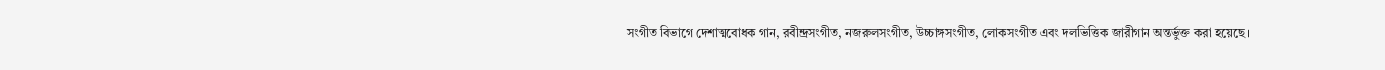সংগীত বিভাগে দেশাত্মবোধক গান, রবীন্দ্রসংগীত, নজরুলসংগীত, উচ্চাঙ্গসংগীত, লোকসংগীত এবং দলভিত্তিক জারীগান অন্তর্ভুক্ত করা হয়েছে।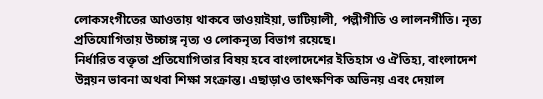লোকসংগীতের আওতায় থাকবে ভাওয়াইয়া, ভাটিয়ালী, পল্লীগীতি ও লালনগীতি। নৃত্য প্রতিযোগিতায় উচ্চাঙ্গ নৃত্য ও লোকনৃত্য বিভাগ রয়েছে।
নির্ধারিত বক্তৃতা প্রতিযোগিতার বিষয় হবে বাংলাদেশের ইতিহাস ও ঐতিহ্য, বাংলাদেশ উন্নয়ন ভাবনা অথবা শিক্ষা সংক্রান্ত। এছাড়াও তাৎক্ষণিক অভিনয় এবং দেয়াল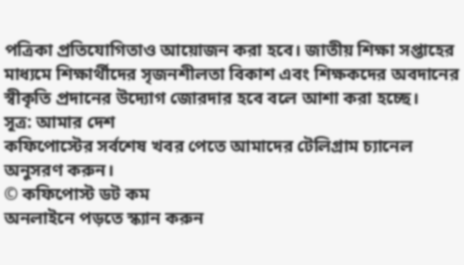পত্রিকা প্রতিযোগিতাও আয়োজন করা হবে। জাতীয় শিক্ষা সপ্তাহের মাধ্যমে শিক্ষার্থীদের সৃজনশীলতা বিকাশ এবং শিক্ষকদের অবদানের স্বীকৃতি প্রদানের উদ্যোগ জোরদার হবে বলে আশা করা হচ্ছে।
সূত্র: আমার দেশ
কফিপোস্টের সর্বশেষ খবর পেতে আমাদের টেলিগ্রাম চ্যানেল অনুসরণ করুন।
© কফিপোস্ট ডট কম
অনলাইনে পড়তে স্ক্যান করুন